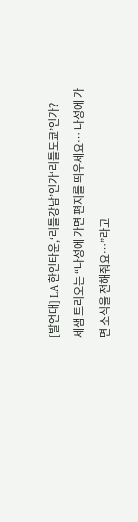[발언대] LA 한인타운,‘리틀강남’인가‘리틀도쿄’인가?
세샘 트리오는 “나성에 가면 편지를 띄우세요… 나성에 가면 소식을 전해줘요…”라고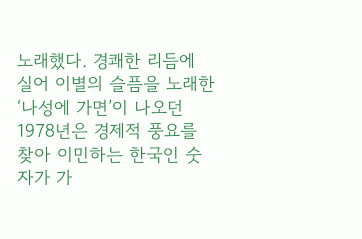노래했다. 경쾌한 리듬에 실어 이별의 슬픔을 노래한 ‘나성에 가면’이 나오던 1978년은 경제적 풍요를 찾아 이민하는 한국인 숫자가 가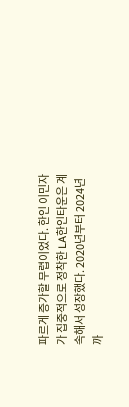파르게 증가할 무렵이었다. 한인 이민자가 집중적으로 정착한 LA한인타운은 계속해서 성장했다. 2020년부터 2024년까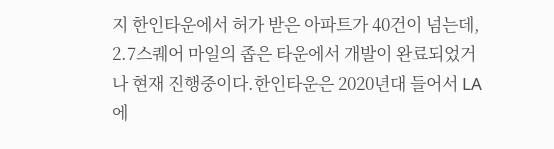지 한인타운에서 허가 받은 아파트가 40건이 넘는데, 2.7스퀘어 마일의 좁은 타운에서 개발이 완료되었거나 현재 진행중이다.한인타운은 2020년대 들어서 LA에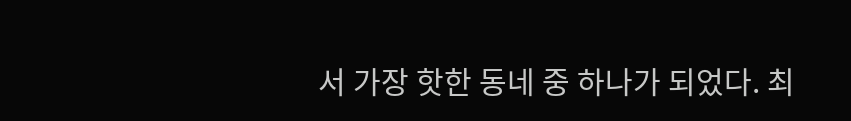서 가장 핫한 동네 중 하나가 되었다. 최